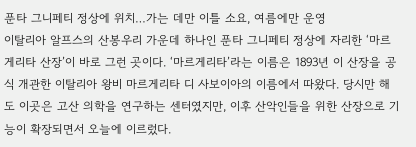푼타 그니페티 정상에 위치…가는 데만 이틀 소요, 여름에만 운영
이탈리아 알프스의 산봉우리 가운데 하나인 푼타 그니페티 정상에 자리한 ‘마르게리타 산장’이 바로 그런 곳이다. ‘마르게리타’라는 이름은 1893년 이 산장을 공식 개관한 이탈리아 왕비 마르게리타 디 사보이아의 이름에서 따왔다. 당시만 해도 이곳은 고산 의학을 연구하는 센터였지만, 이후 산악인들을 위한 산장으로 기능이 확장되면서 오늘에 이르렀다.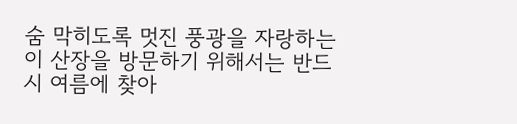숨 막히도록 멋진 풍광을 자랑하는 이 산장을 방문하기 위해서는 반드시 여름에 찾아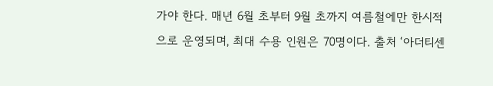가야 한다. 매년 6월 초부터 9월 초까지 여름철에만 한시적으로 운영되며, 최대 수용 인원은 70명이다. 출처 ‘아더티센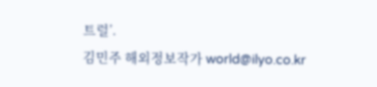트럴’.
김민주 해외정보작가 world@ilyo.co.kr